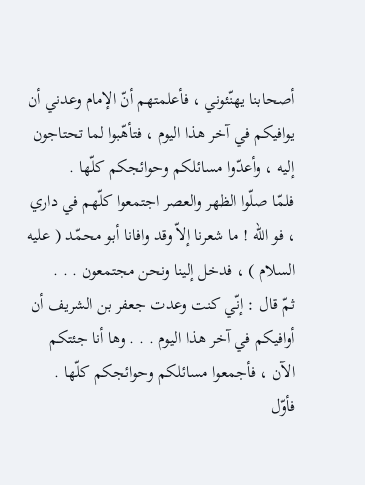أصحابنا يهنّئوني ، فأعلمتهم أنّ الإمام وعدني أن يوافيكم في آخر هذا اليوم ، فتأهّبوا لما تحتاجون إليه ، وأعدّوا مسائلكم وحوائجكم كلّها .
فلمّا صلّوا الظهر والعصر اجتمعوا كلّهم في داري ، فو اللّه ! ما شعرنا إلاّ وقد وافانا أبو محمّد ( عليه السلام ) ، فدخل إلينا ونحن مجتمعون . . .
ثمّ قال : إنّي كنت وعدت جعفر بن الشريف أن أوافيكم في آخر هذا اليوم . . . وها أنا جئتكم الآن ، فأجمعوا مسائلكم وحوائجكم كلّها .
فأوّل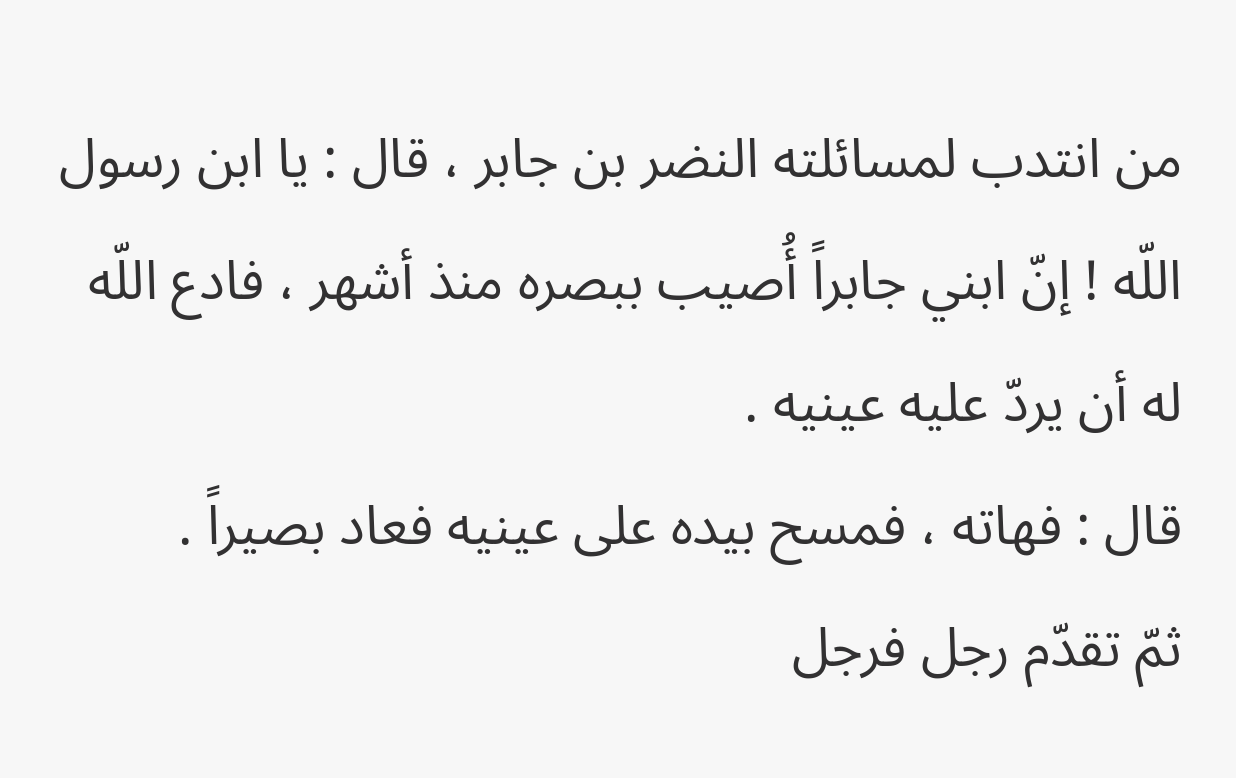من انتدب لمسائلته النضر بن جابر ، قال : يا ابن رسول اللّه ! إنّ ابني جابراً أُصيب ببصره منذ أشهر ، فادع اللّه له أن يردّ عليه عينيه .
قال : فهاته ، فمسح بيده على عينيه فعاد بصيراً .
ثمّ تقدّم رجل فرجل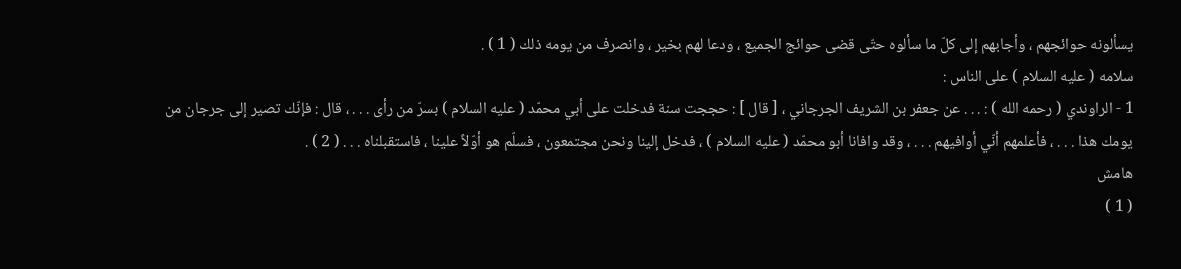يسألونه حوائجهم ، وأجابهم إلى كلّ ما سألوه حتّى قضى حوائج الجميع ، ودعا لهم بخير ، وانصرف من يومه ذلك ( 1 ) .
سلامه ( عليه السلام ) على الناس :
1 - الراوندي ( رحمه الله ) : . . . عن جعفر بن الشريف الجرجاني ، [ قال ] : حججت سنة فدخلت على أبي محمّد ( عليه السلام ) بسرّ من رأى . . . ، قال : فإنّك تصير إلى جرجان من يومك هذا . . . ، فأعلمهم أنّي أوافيهم . . . ، وقد وافانا أبو محمّد ( عليه السلام ) ، فدخل إلينا ونحن مجتمعون ، فسلّم هو أوّلاً علينا ، فاستقبلناه . . . ( 2 ) .
هامش
( 1 )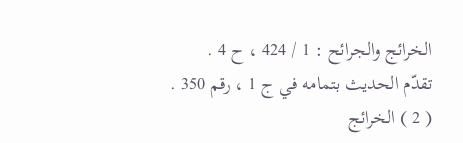الخرائج والجرائح : 1 / 424 ، ح 4 .
تقدّم الحديث بتمامه في ج 1 ، رقم 350 .
( 2 ) الخرائج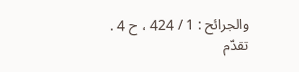والجرائح : 1 / 424 ، ح 4 .
تقدّم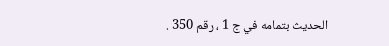الحديث بتمامه في ج 1 ، رقم 350 .